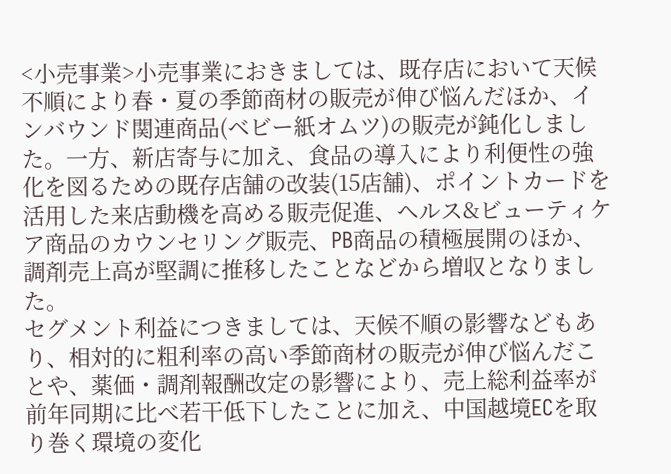<小売事業>小売事業におきましては、既存店において天候不順により春・夏の季節商材の販売が伸び悩んだほか、インバウンド関連商品(ベビー紙オムツ)の販売が鈍化しました。一方、新店寄与に加え、食品の導入により利便性の強化を図るための既存店舗の改装(15店舗)、ポイントカードを活用した来店動機を高める販売促進、ヘルス&ビューティケア商品のカウンセリング販売、PB商品の積極展開のほか、調剤売上高が堅調に推移したことなどから増収となりました。
セグメント利益につきましては、天候不順の影響などもあり、相対的に粗利率の高い季節商材の販売が伸び悩んだことや、薬価・調剤報酬改定の影響により、売上総利益率が前年同期に比べ若干低下したことに加え、中国越境ECを取り巻く環境の変化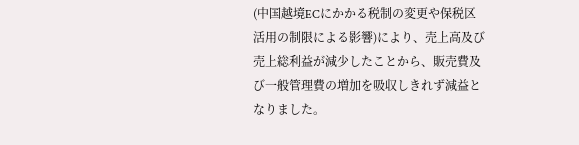(中国越境ECにかかる税制の変更や保税区活用の制限による影響)により、売上高及び売上総利益が減少したことから、販売費及び一般管理費の増加を吸収しきれず減益となりました。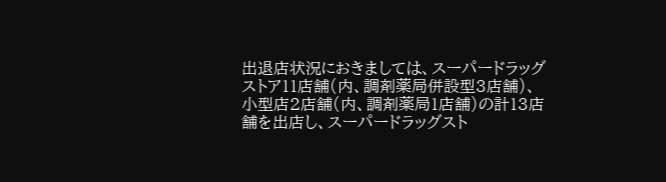出退店状況におきましては、スーパードラッグストア11店舗(内、調剤薬局併設型3店舗)、小型店2店舗(内、調剤薬局1店舗)の計13店舗を出店し、スーパードラッグスト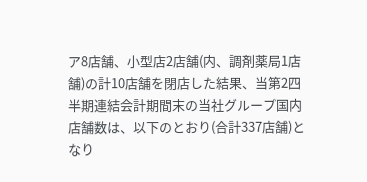ア8店舗、小型店2店舗(内、調剤薬局1店舗)の計10店舗を閉店した結果、当第2四半期連結会計期間末の当社グループ国内店舗数は、以下のとおり(合計337店舗)となり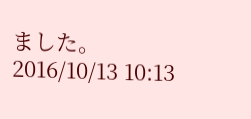ました。
2016/10/13 10:13